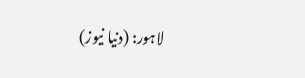لاہور: (دنیا نیوز)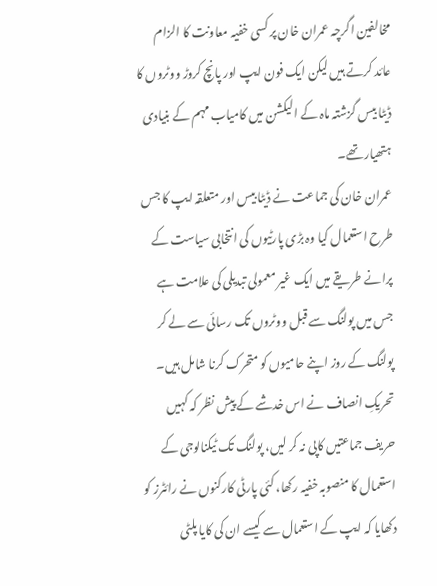مخالفین اگرچہ عمران خان پر کسی خفیہ معاونت کا الزام عائد کرتے ہیں لیکن ایک فون ایپ اور پانچ کروڑ ووٹروں کا ڈیٹا بیس گزشتہ ماہ کے الیکشن میں کامیاب مہم کے بنیادی ہتھیار تھے۔
عمران خان کی جماعت نے ڈیٹا بیس اور متعلقہ ایپ کا جس طرح استعمال کیا وہ بڑی پارٹیوں کی انتخابی سیاست کے پرانے طریقے میں ایک غیر معمولی تبدیلی کی علامت ہے جس میں پولنگ سے قبل ووٹروں تک رسائی سے لے کر پولنگ کے روز اپنے حامیوں کو متحرک کرنا شامل ہیں۔
تحریکِ انصاف نے اس خدشے کے پیش نظر کہ کہیں حریف جماعتیں کاپی نہ کر لیں، پولنگ تک ٹیکنالوجی کے استعمال کا منصوبہ خفیہ رکھا، کئی پارٹی کارکنوں نے رائٹرز کو دکھایا کہ ایپ کے استعمال سے کیسے ان کی کایا پلٹی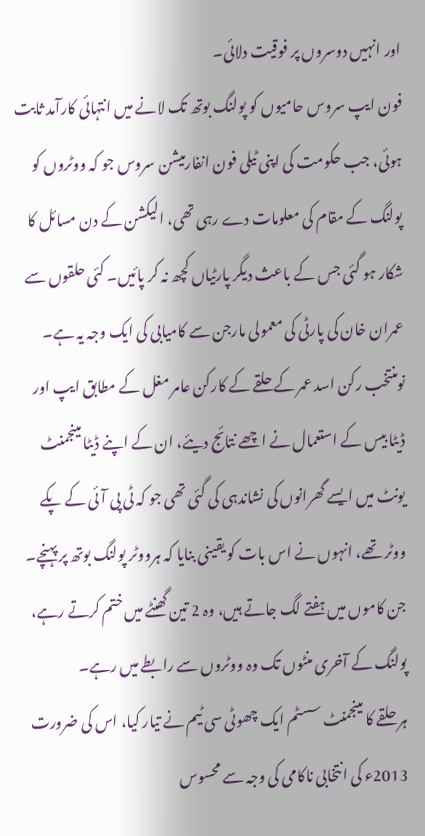اور انہیں دوسروں پر فوقیت دلائی۔
فون ایپ سروس حامیوں کو پولنگ بوتھ تک لانے میں انتہائی کارآمد ثابت ہوئی، جب حکومت کی اپنی ٹیلی فون انفارمیشن سروس جو کہ ووٹروں کو پولنگ کے مقام کی معلومات دے رہی تھی، الیکشن کے دن مسائل کا شکار ہو گئی جس کے باعث دیگر پارٹیاں کچھ نہ کر پائیں۔ کئی حلقوں سے عمران خان کی پارٹی کی معمولی مارجن سے کامیابی کی ایک وجہ یہ ہے۔
نومنتخب رکن اسد عمر کے حلقے کے کارکن عامر مغل کے مطابق ایپ اور ڈیٹا بیس کے استعمال نے اچھے نتائج دیئے، ان کے اپنے ڈیٹا مینجمنٹ یونٹ میں ایسے گھرانوں کی نشاندہی کی گئی تھی جو کہ ٹی پی آئی کے پکے ووٹر تھے، انہوں نے اس بات کو یقینی بنایا کہ ہرووٹر پولنگ بوتھ پر پہنچے۔ جن کاموں میں ہفتے لگ جاتے ہیں، وہ 2 تین گھنٹے میں ختم کرتے رہے، پولنگ کے آخری منٹوں تک وہ ووٹروں سے رابطے میں رہے۔
ہر حلقے کا مینجمنٹ سسٹم ایک چھوٹی سی ٹیم نے تیار کیا، اس کی ضرورت 2013ء کی انتخابی ناکامی کی وجہ سے محسوس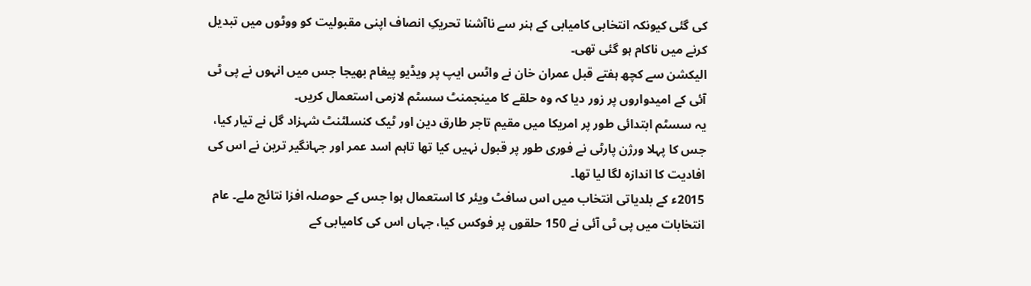کی گئی کیونکہ انتخابی کامیابی کے ہنر سے ناآشنا تحریکِ انصاف اپنی مقبولیت کو ووٹوں میں تبدیل کرنے میں ناکام ہو گئی تھی۔
الیکشن سے کچھ ہفتے قبل عمران خان نے واٹس ایپ پر ویڈیو پیغام بھیجا جس میں انہوں نے پی ٹی آئی کے امیدواروں پر زور دیا کہ وہ حلقے کا مینجمنٹ سسٹم لازمی استعمال کریں۔
یہ سسٹم ابتدائی طور پر امریکا میں مقیم تاجر طارق دین اور ٹیک کنسلٹنٹ شہزاد گل نے تیار کیا، جس کا پہلا ورژن پارٹی نے فوری طور پر قبول نہیں کیا تھا تاہم اسد عمر اور جہانگیر ترین نے اس کی افادیت کا اندازہ لگا لیا تھا۔
2015ء کے بلدیاتی انتخاب میں اس سافٹ ویئر کا استعمال ہوا جس کے حوصلہ افزا نتائج ملے۔ عام انتخابات میں پی ٹی آئی نے 150 حلقوں پر فوکس کیا، جہاں اس کی کامیابی کے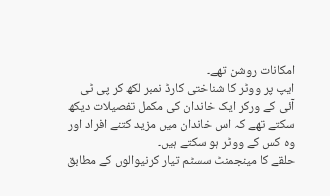امکانات روشن تھے۔
ایپ پر ووٹر کا شناختی کارڈ نمبر لکھ کر پی ٹی آئی کے ورکر ایک خاندان کی مکمل تفصیلات دیکھ سکتے تھے کہ اس خاندان میں مزید کتنے افراد اور وہ کس کے ووٹر ہو سکتے ہیں۔
حلقے کا مینجمنٹ سسٹم تیار کرنیوالوں کے مطابق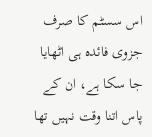اس سسٹم کا صرف جزوی فائدہ ہی اٹھایا جا سکا ہے، ان کے پاس اتنا وقت نہیں تھا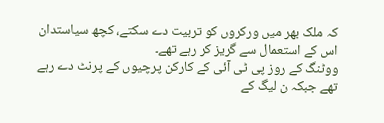کہ ملک بھر میں ورکروں کو تربیت دے سکتے، کچھ سیاستدان اس کے استعمال سے گریز کر رہے تھے۔
ووٹنگ کے روز پی ٹی آئی کے کارکن پرچیوں کے پرنٹ دے رہے تھے جبکہ ن لیگ کے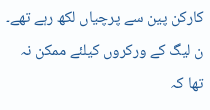کارکن پین سے پرچیاں لکھ رہے تھے۔ ن لیگ کے ورکروں کیلئے ممکن نہ تھا کہ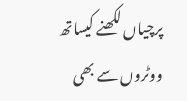پرچیاں لکھنے کیساتھ ووٹروں سے بھی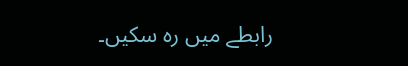رابطے میں رہ سکیں۔